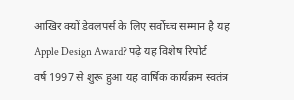आखिर क्यों डेवलपर्स के लिए सर्वोच्च सम्मान है यह Apple Design Award? पढ़े यह विशेष रिपोर्ट
वर्ष 1997 से शुरू हुआ यह वार्षिक कार्यक्रम स्वतंत्र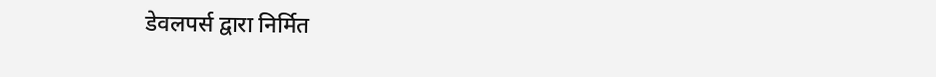डेवलपर्स द्वारा निर्मित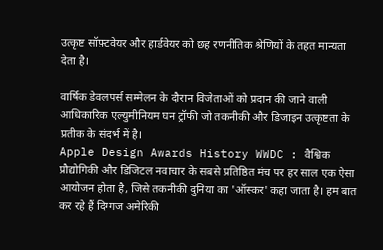उत्कृष्ट सॉफ़्टवेयर और हार्डवेयर को छह रणनीतिक श्रेणियों के तहत मान्यता देता है।

वार्षिक डेवलपर्स सम्मेलन के दौरान विजेताओं को प्रदान की जाने वाली आधिकारिक एल्युमीनियम घन ट्रॉफी जो तकनीकी और डिजाइन उत्कृष्टता के प्रतीक के संदर्भ में है।
Apple Design Awards History WWDC : वैश्विक प्रौद्योगिकी और डिजिटल नवाचार के सबसे प्रतिष्ठित मंच पर हर साल एक ऐसा आयोजन होता है, जिसे तकनीकी दुनिया का 'ऑस्कर' कहा जाता है। हम बात कर रहे हैं दिग्गज अमेरिकी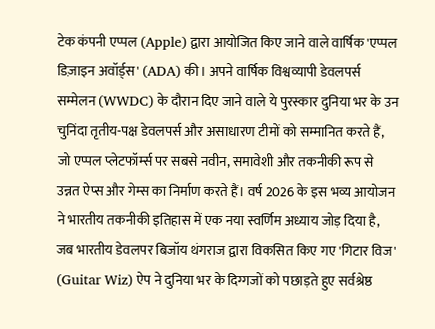टेक कंपनी एप्पल (Apple) द्वारा आयोजित किए जाने वाले वार्षिक 'एप्पल डिज़ाइन अवॉर्ड्स' (ADA) की। अपने वार्षिक विश्वव्यापी डेवलपर्स सम्मेलन (WWDC) के दौरान दिए जाने वाले ये पुरस्कार दुनिया भर के उन चुनिंदा तृतीय-पक्ष डेवलपर्स और असाधारण टीमों को सम्मानित करते हैं, जो एप्पल प्लेटफॉर्म्स पर सबसे नवीन, समावेशी और तकनीकी रूप से उन्नत ऐप्स और गेम्स का निर्माण करते हैं। वर्ष 2026 के इस भव्य आयोजन ने भारतीय तकनीकी इतिहास में एक नया स्वर्णिम अध्याय जोड़ दिया है, जब भारतीय डेवलपर बिजॉय थंगराज द्वारा विकसित किए गए 'गिटार विज' (Guitar Wiz) ऐप ने दुनिया भर के दिग्गजों को पछाड़ते हुए सर्वश्रेष्ठ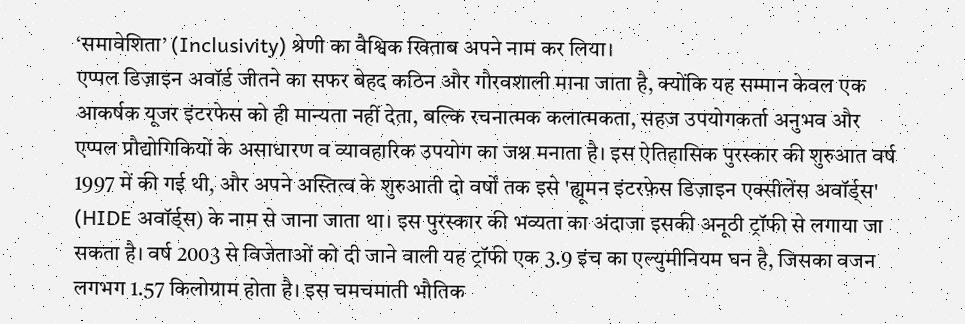‘समावेशिता’ (Inclusivity) श्रेणी का वैश्विक खिताब अपने नाम कर लिया।
एप्पल डिज़ाइन अवॉर्ड जीतने का सफर बेहद कठिन और गौरवशाली माना जाता है, क्योंकि यह सम्मान केवल एक आकर्षक यूजर इंटरफेस को ही मान्यता नहीं देता, बल्कि रचनात्मक कलात्मकता, सहज उपयोगकर्ता अनुभव और एप्पल प्रौद्योगिकियों के असाधारण व व्यावहारिक उपयोग का जश्न मनाता है। इस ऐतिहासिक पुरस्कार की शुरुआत वर्ष 1997 में की गई थी, और अपने अस्तित्व के शुरुआती दो वर्षों तक इसे 'ह्यूमन इंटरफ़ेस डिज़ाइन एक्सीलेंस अवॉर्ड्स' (HIDE अवॉर्ड्स) के नाम से जाना जाता था। इस पुरस्कार की भव्यता का अंदाजा इसकी अनूठी ट्रॉफी से लगाया जा सकता है। वर्ष 2003 से विजेताओं को दी जाने वाली यह ट्रॉफी एक 3.9 इंच का एल्युमीनियम घन है, जिसका वजन लगभग 1.57 किलोग्राम होता है। इस चमचमाती भौतिक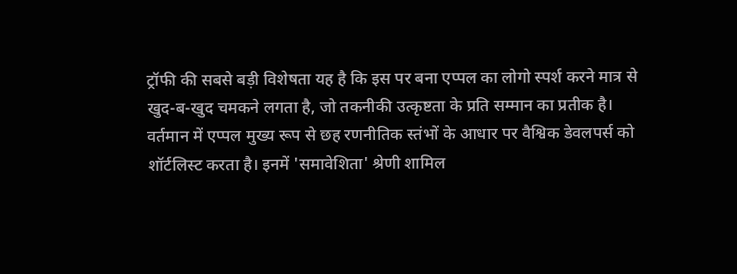ट्रॉफी की सबसे बड़ी विशेषता यह है कि इस पर बना एप्पल का लोगो स्पर्श करने मात्र से खुद-ब-खुद चमकने लगता है, जो तकनीकी उत्कृष्टता के प्रति सम्मान का प्रतीक है।
वर्तमान में एप्पल मुख्य रूप से छह रणनीतिक स्तंभों के आधार पर वैश्विक डेवलपर्स को शॉर्टलिस्ट करता है। इनमें 'समावेशिता' श्रेणी शामिल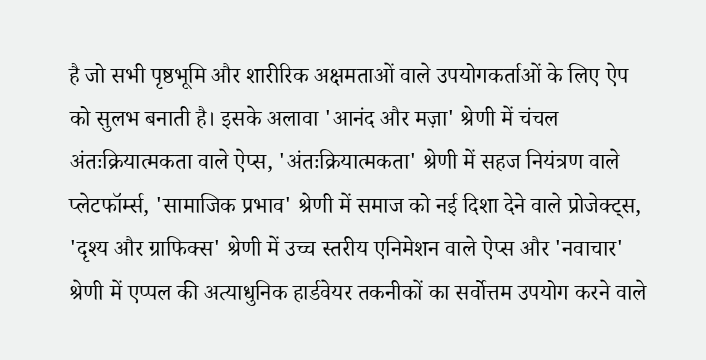है जो सभी पृष्ठभूमि और शारीरिक अक्षमताओं वाले उपयोगकर्ताओं के लिए ऐप को सुलभ बनाती है। इसके अलावा 'आनंद और मज़ा' श्रेणी में चंचल अंतःक्रियात्मकता वाले ऐप्स, 'अंतःक्रियात्मकता' श्रेणी में सहज नियंत्रण वाले प्लेटफॉर्म्स, 'सामाजिक प्रभाव' श्रेणी में समाज को नई दिशा देने वाले प्रोजेक्ट्स, 'दृश्य और ग्राफिक्स' श्रेणी में उच्च स्तरीय एनिमेशन वाले ऐप्स और 'नवाचार' श्रेणी में एप्पल की अत्याधुनिक हार्डवेयर तकनीकों का सर्वोत्तम उपयोग करने वाले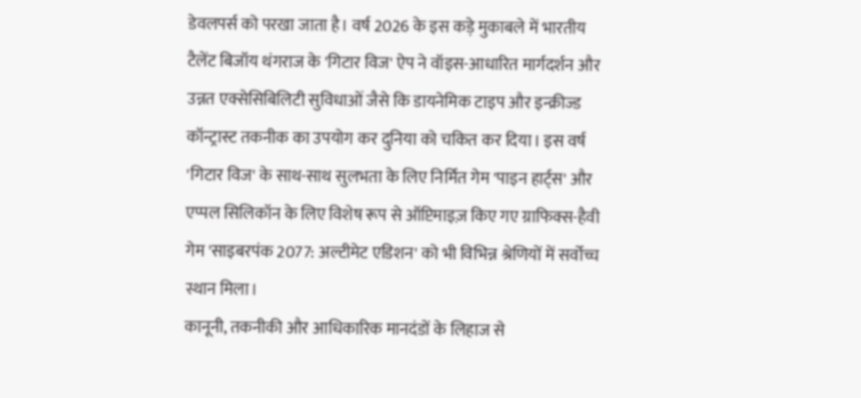डेवलपर्स को परखा जाता है। वर्ष 2026 के इस कड़े मुकाबले में भारतीय टैलेंट बिजॉय थंगराज के 'गिटार विज' ऐप ने वॉइस-आधारित मार्गदर्शन और उन्नत एक्सेसिबिलिटी सुविधाओं जैसे कि डायनेमिक टाइप और इन्क्रीज्ड कॉन्ट्रास्ट तकनीक का उपयोग कर दुनिया को चकित कर दिया। इस वर्ष 'गिटार विज' के साथ-साथ सुलभता के लिए निर्मित गेम 'पाइन हार्ट्स' और एप्पल सिलिकॉन के लिए विशेष रूप से ऑप्टिमाइज़ किए गए ग्राफिक्स-हैवी गेम 'साइबरपंक 2077: अल्टीमेट एडिशन' को भी विभिन्न श्रेणियों में सर्वोच्च स्थान मिला।
कानूनी, तकनीकी और आधिकारिक मानदंडों के लिहाज से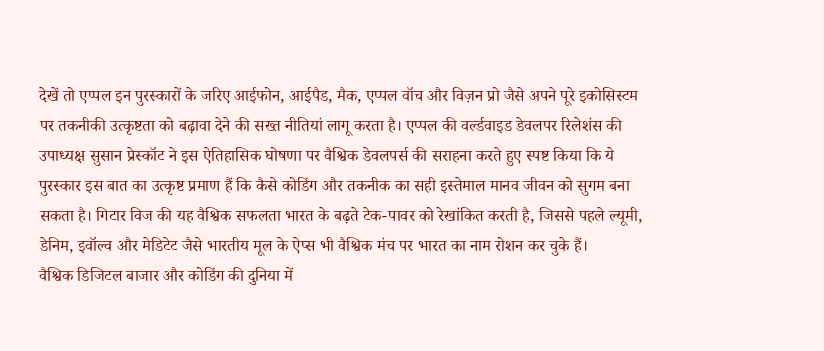देखें तो एप्पल इन पुरस्कारों के जरिए आईफोन, आईपैड, मैक, एप्पल वॉच और विज़न प्रो जैसे अपने पूरे इकोसिस्टम पर तकनीकी उत्कृष्टता को बढ़ावा देने की सख्त नीतियां लागू करता है। एप्पल की वर्ल्डवाइड डेवलपर रिलेशंस की उपाध्यक्ष सुसान प्रेस्कॉट ने इस ऐतिहासिक घोषणा पर वैश्विक डेवलपर्स की सराहना करते हुए स्पष्ट किया कि ये पुरस्कार इस बात का उत्कृष्ट प्रमाण हैं कि कैसे कोडिंग और तकनीक का सही इस्तेमाल मानव जीवन को सुगम बना सकता है। गिटार विज की यह वैश्विक सफलता भारत के बढ़ते टेक-पावर को रेखांकित करती है, जिससे पहले ल्यूमी, डेनिम, इवॉल्व और मेडिटेट जैसे भारतीय मूल के ऐप्स भी वैश्विक मंच पर भारत का नाम रोशन कर चुके हैं।
वैश्विक डिजिटल बाजार और कोडिंग की दुनिया में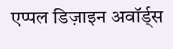एप्पल डिज़ाइन अवॉर्ड्स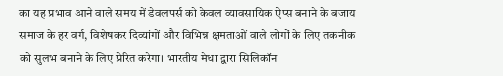का यह प्रभाव आने वाले समय में डेवलपर्स को केवल व्यावसायिक ऐप्स बनाने के बजाय समाज के हर वर्ग, विशेषकर दिव्यांगों और विभिन्न क्षमताओं वाले लोगों के लिए तकनीक को सुलभ बनाने के लिए प्रेरित करेगा। भारतीय मेधा द्वारा सिलिकॉन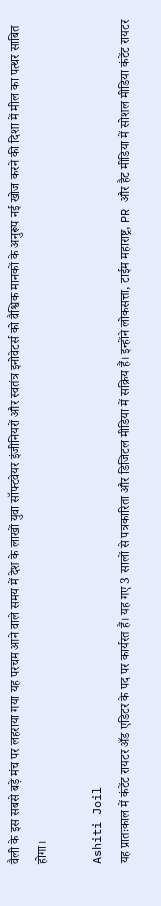वैली के इस सबसे बड़े मंच पर लहराया गया यह परचम आने वाले समय में देश के लाखों युवा सॉफ्टवेयर इंजीनियरों और स्वतंत्र इनोवेटर्स को वैश्विक मानकों के अनुरूप नई खोज करने की दिशा में मील का पत्थर साबित होगा।

Ashiti Joil
यह प्रातःकाल में कंटेंट रायटर अँड एडिटर के पद पर कार्यरत हैं। यह गए 3 सालों से पत्रकारिता और डिजिटल मीडिया में सक्रिय हैं। इन्होंने लोकसत्ता, टाईम महाराष्ट्र, PR और हैट मीडिया में सोशल मीडिया कंटेंट रायटर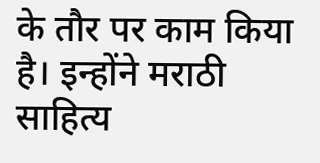के तौर पर काम किया है। इन्होंने मराठी साहित्य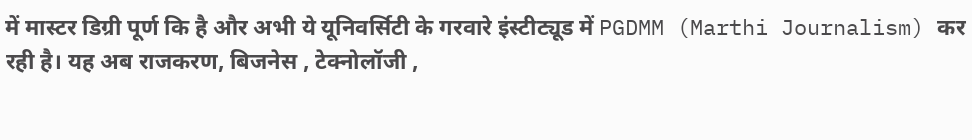में मास्टर डिग्री पूर्ण कि है और अभी ये यूनिवर्सिटी के गरवारे इंस्टीट्यूड में PGDMM (Marthi Journalism) कर रही है। यह अब राजकरण, बिजनेस , टेक्नोलॉजी ,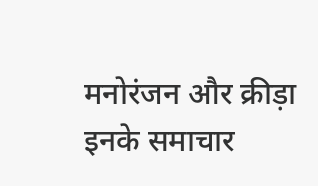मनोरंजन और क्रीड़ा इनके समाचार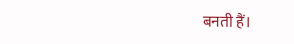बनती हैं।